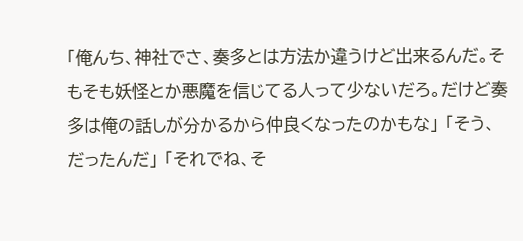「俺んち、神社でさ、奏多とは方法か違うけど出来るんだ。そもそも妖怪とか悪魔を信じてる人って少ないだろ。だけど奏多は俺の話しが分かるから仲良くなったのかもな」 「そう、だったんだ」 「それでね、そ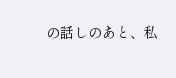の話しのあと、私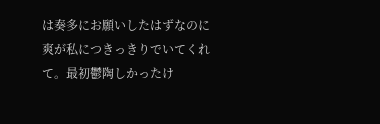は奏多にお願いしたはずなのに爽が私につきっきりでいてくれて。最初鬱陶しかったけ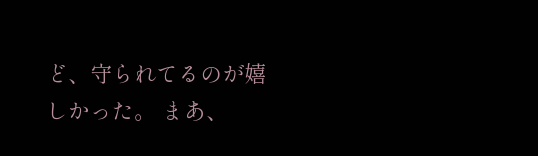ど、守られてるのが嬉しかった。 まあ、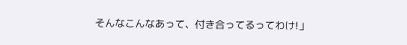そんなこんなあって、付き合ってるってわけ!」